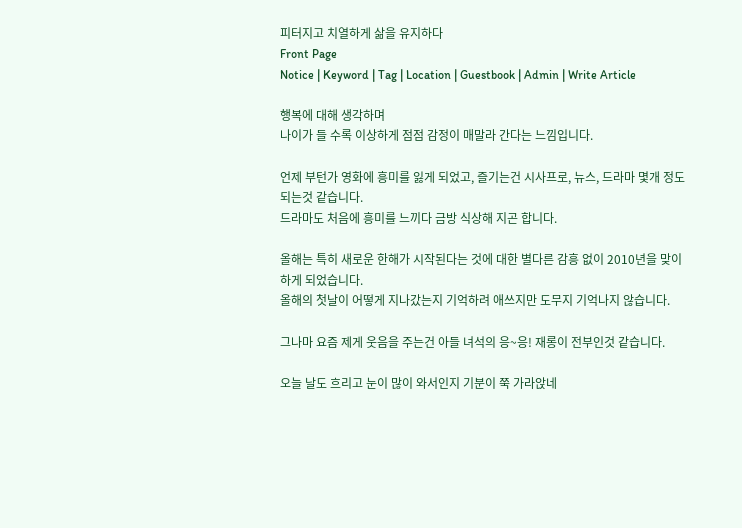피터지고 치열하게 삶을 유지하다
Front Page
Notice | Keyword | Tag | Location | Guestbook | Admin | Write Article

행복에 대해 생각하며
나이가 들 수록 이상하게 점점 감정이 매말라 간다는 느낌입니다.

언제 부턴가 영화에 흥미를 잃게 되었고, 즐기는건 시사프로, 뉴스, 드라마 몇개 정도 되는것 같습니다.
드라마도 처음에 흥미를 느끼다 금방 식상해 지곤 합니다.

올해는 특히 새로운 한해가 시작된다는 것에 대한 별다른 감흥 없이 2010년을 맞이 하게 되었습니다.
올해의 첫날이 어떻게 지나갔는지 기억하려 애쓰지만 도무지 기억나지 않습니다.

그나마 요즘 제게 웃음을 주는건 아들 녀석의 응~응! 재롱이 전부인것 같습니다.

오늘 날도 흐리고 눈이 많이 와서인지 기분이 쭉 가라앉네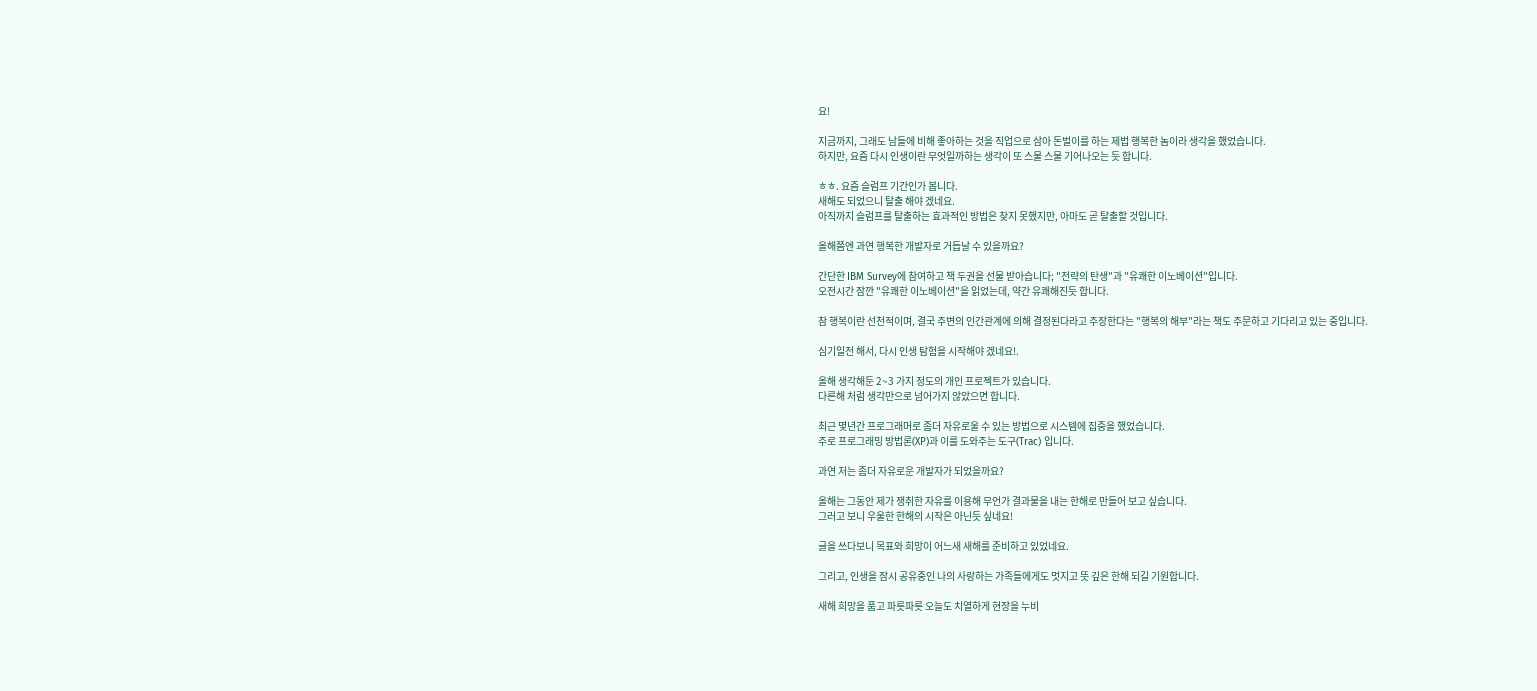요!

지금까지, 그래도 남들에 비해 좋아하는 것을 직업으로 삼아 돈벌이를 하는 제법 행복한 놈이라 생각을 했었습니다.
하지만, 요즘 다시 인생이란 무엇일까하는 생각이 또 스물 스물 기어나오는 듯 합니다.

ㅎㅎ. 요즘 슬럼프 기간인가 봅니다.
새해도 되었으니 탈출 해야 겠네요.
아직까지 슬럼프를 탈출하는 효과적인 방법은 찾지 못했지만, 아마도 곧 탈출할 것입니다.

올해쯤엔 과연 행복한 개발자로 거듭날 수 있을까요?

간단한 IBM Survey에 참여하고 책 두권을 선물 받아습니다; "전략의 탄생"과 "유쾌한 이노베이션"입니다.
오전시간 잠깐 "유쾌한 이노베이션"을 읽었는데, 약간 유쾌해진듯 합니다.

참 행복이란 선천적이며, 결국 주변의 인간관계에 의해 결정된다라고 주장한다는 "행복의 해부"라는 책도 주문하고 기다리고 있는 중입니다.

심기일전 해서, 다시 인생 탐험을 시작해야 겠네요!.

올해 생각해둔 2~3 가지 정도의 개인 프로젝트가 있습니다.
다른해 처럼 생각만으로 넘어가지 않았으면 합니다.

최근 몇년간 프로그래머로 좀더 자유로울 수 있는 방법으로 시스템에 집중을 했었습니다.
주로 프로그래밍 방법론(XP)과 이를 도와주는 도구(Trac) 입니다.

과연 저는 좀더 자유로운 개발자가 되었을까요?

올해는 그동안 제가 쟁취한 자유를 이용해 무언가 결과물을 내는 한해로 만들어 보고 싶습니다.
그러고 보니 우울한 한해의 시작은 아닌듯 싶네요!

글을 쓰다보니 목표와 희망이 어느새 새해를 준비하고 있었네요.

그리고, 인생을 잠시 공유중인 나의 사랑하는 가족들에게도 멋지고 뜻 깊은 한해 되길 기원합니다.

새해 희망을 품고 파릇파릇 오늘도 치열하게 현장을 누비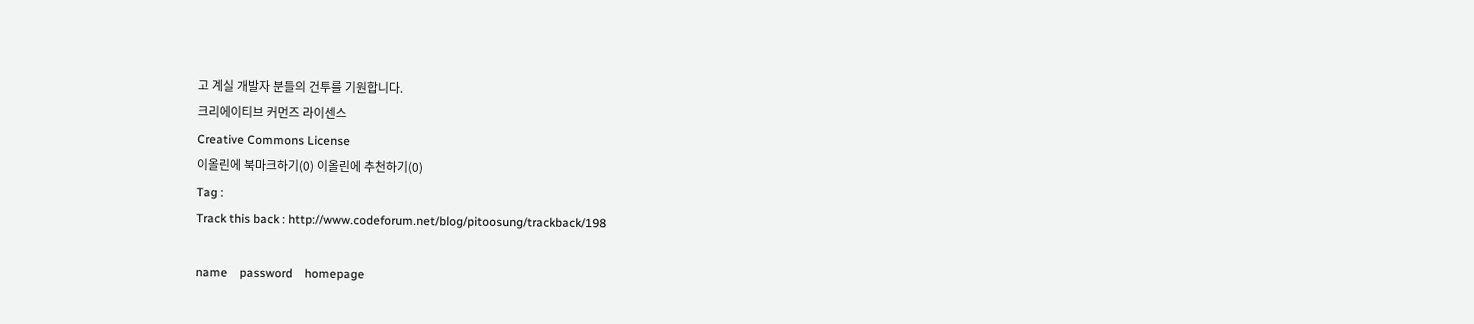고 계실 개발자 분들의 건투를 기원합니다.
크리에이티브 커먼즈 라이센스
Creative Commons License
이올린에 북마크하기(0) 이올린에 추천하기(0)
Tag :
Track this back : http://www.codeforum.net/blog/pitoosung/trackback/198

name    password    homepage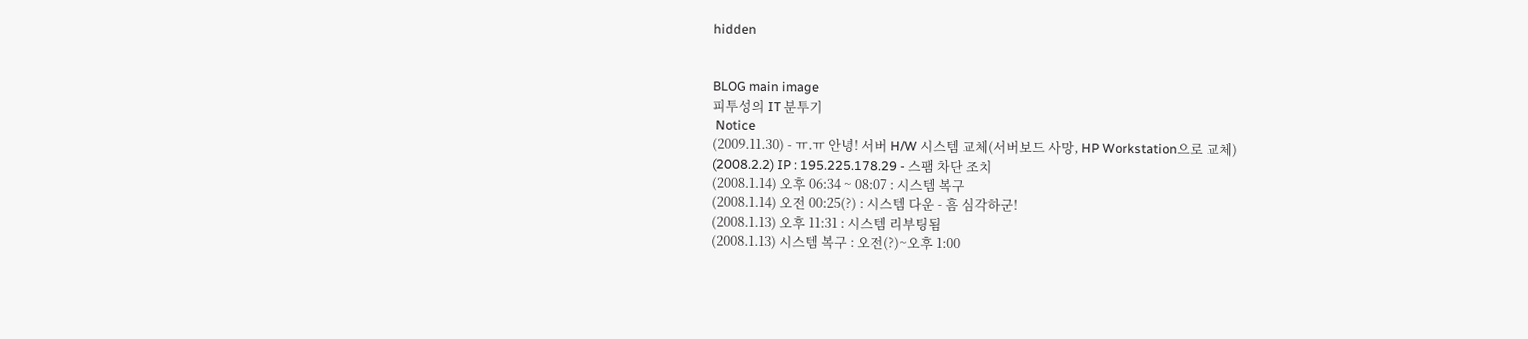hidden


BLOG main image
피투성의 IT 분투기
 Notice
(2009.11.30) - ㅠ.ㅠ 안녕! 서버 H/W 시스템 교체(서버보드 사망, HP Workstation으로 교체)
(2008.2.2) IP : 195.225.178.29 - 스팸 차단 조치
(2008.1.14) 오후 06:34 ~ 08:07 : 시스템 복구
(2008.1.14) 오전 00:25(?) : 시스템 다운 - 흠 심각하군!
(2008.1.13) 오후 11:31 : 시스템 리부팅됨
(2008.1.13) 시스템 복구 : 오전(?)~오후 1:00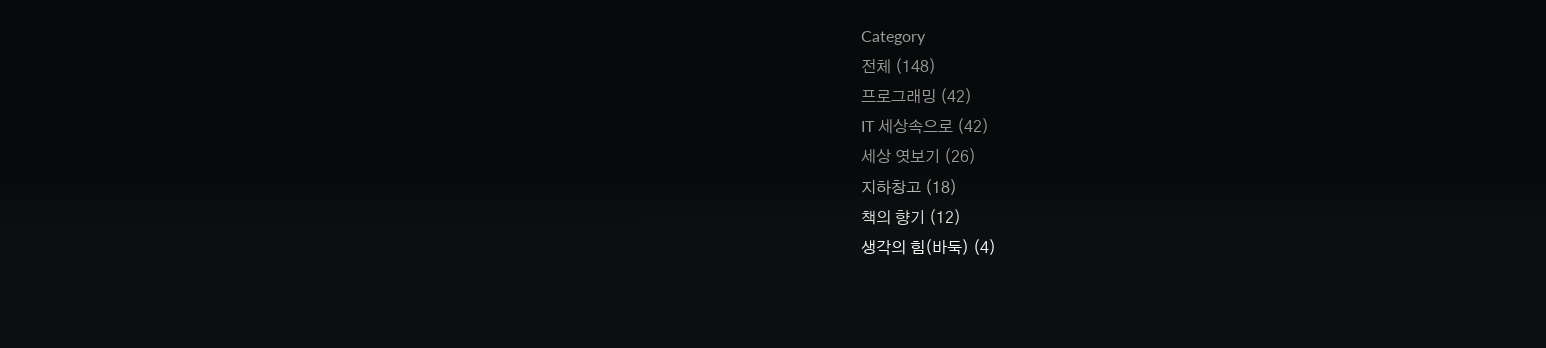Category
전체 (148)
프로그래밍 (42)
IT 세상속으로 (42)
세상 엿보기 (26)
지하창고 (18)
책의 향기 (12)
생각의 힘(바둑) (4)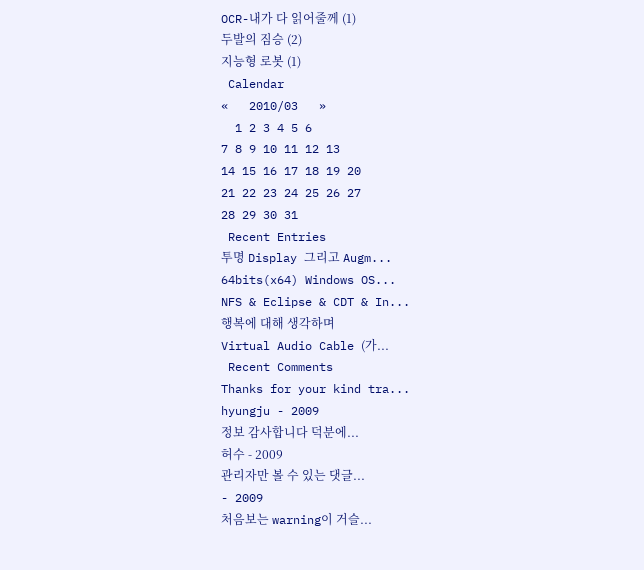OCR-내가 다 읽어줄께 (1)
두발의 짐승 (2)
지능형 로봇 (1)
 Calendar
«   2010/03   »
  1 2 3 4 5 6
7 8 9 10 11 12 13
14 15 16 17 18 19 20
21 22 23 24 25 26 27
28 29 30 31
 Recent Entries
투명 Display 그리고 Augm...
64bits(x64) Windows OS...
NFS & Eclipse & CDT & In...
행복에 대해 생각하며
Virtual Audio Cable (가...
 Recent Comments
Thanks for your kind tra...
hyungju - 2009
정보 감사합니다 덕분에...
허수 - 2009
관리자만 볼 수 있는 댓글...
- 2009
처음보는 warning이 거슬...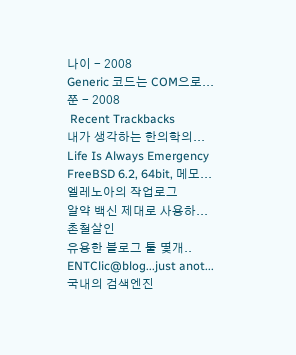나이 - 2008
Generic 코드는 COM으로...
쭌 - 2008
 Recent Trackbacks
내가 생각하는 한의학의...
Life Is Always Emergency
FreeBSD 6.2, 64bit, 메모...
엘레노아의 작업로그
알약 백신 제대로 사용하...
촌철살인
유용한 블로그 툴 몇개..
ENTClic@blog...just anot...
국내의 검색엔진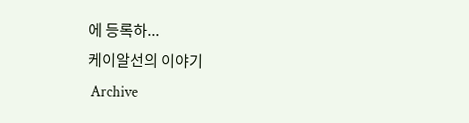에 등록하...
케이알선의 이야기
 Archive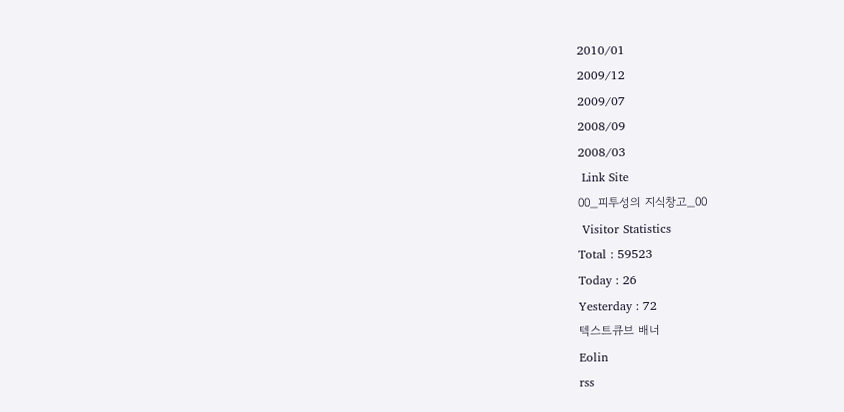2010/01
2009/12
2009/07
2008/09
2008/03
 Link Site
00_피투성의 지식창고_00
 Visitor Statistics
Total : 59523
Today : 26
Yesterday : 72
텍스트큐브 배너
Eolin
rss